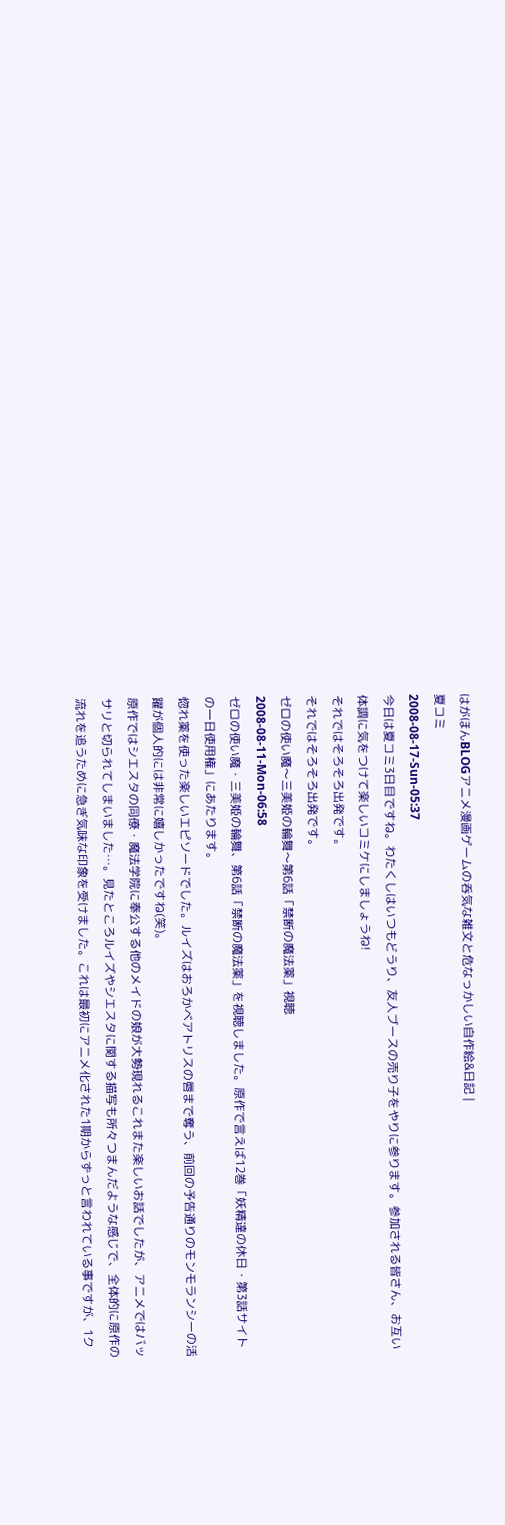はがほんBLOGアニメ漫画ゲームの呑気な雑文と危なっかしい自作絵&日記 |
夏コミ
2008-08-17-Sun-05:37
今日は夏コミ3日目ですね。わたくしはいつもどうり、友人ブースの売り子をやりに参ります。参加される皆さん、お互い体調に気をつけて楽しいコミケにしましょうね!
それではそろそろ出発です。
それではそろそろ出発です。
ゼロの使い魔〜三美姫の輪舞〜第6話「禁断の魔法薬」視聴
2008-08-11-Mon-06:58
ゼロの使い魔・三美姫の輪舞、第6話「禁断の魔法薬」を視聴しました。原作で言えば12巻「妖精達の休日・第3話サイトの一日使用権」にあたります。
惚れ薬を使った楽しいエピソードでした。ルイズはおろかベアトリスの唇まで奪う、前回の予告通りのモンモランシーの活躍が個人的には非常に嬉しかったですね(笑)。
原作ではシエスタの同僚・魔法学院に奉公する他のメイドの娘が大勢現れるこれまた楽しいお話でしたが、アニメではバッサリと切られてしまいました…。見たところルイズやシエスタに関する描写も所々つまんだような感じで、全体的に原作の流れを追うために急ぎ気味な印象を受けました。これは最初にアニメ化された1期からずっと言われている事ですが、1ク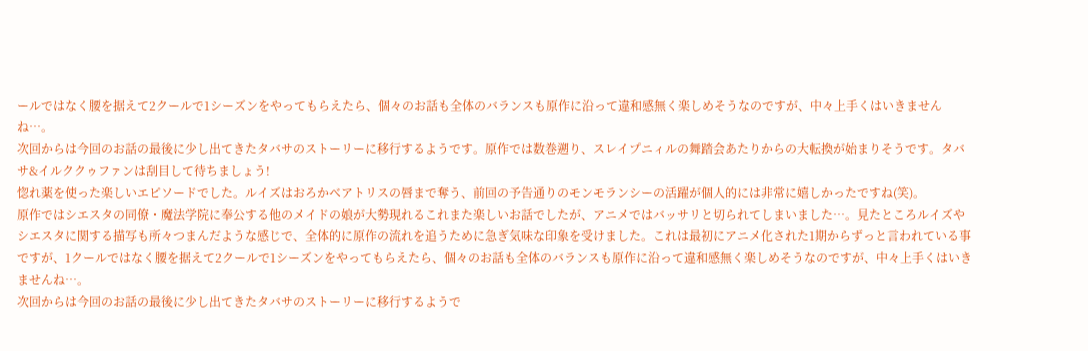ールではなく腰を据えて2クールで1シーズンをやってもらえたら、個々のお話も全体のバランスも原作に沿って違和感無く楽しめそうなのですが、中々上手くはいきませんね…。
次回からは今回のお話の最後に少し出てきたタバサのストーリーに移行するようです。原作では数巻遡り、スレイプニィルの舞踏会あたりからの大転換が始まりそうです。タバサ&イルククゥファンは刮目して待ちましょう!
惚れ薬を使った楽しいエピソードでした。ルイズはおろかベアトリスの唇まで奪う、前回の予告通りのモンモランシーの活躍が個人的には非常に嬉しかったですね(笑)。
原作ではシエスタの同僚・魔法学院に奉公する他のメイドの娘が大勢現れるこれまた楽しいお話でしたが、アニメではバッサリと切られてしまいました…。見たところルイズやシエスタに関する描写も所々つまんだような感じで、全体的に原作の流れを追うために急ぎ気味な印象を受けました。これは最初にアニメ化された1期からずっと言われている事ですが、1クールではなく腰を据えて2クールで1シーズンをやってもらえたら、個々のお話も全体のバランスも原作に沿って違和感無く楽しめそうなのですが、中々上手くはいきませんね…。
次回からは今回のお話の最後に少し出てきたタバサのストーリーに移行するようで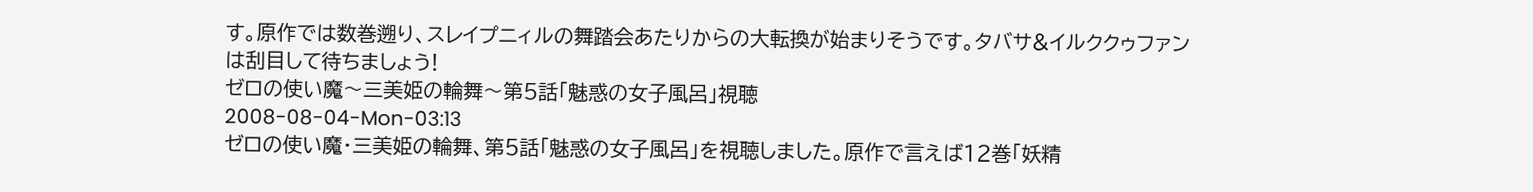す。原作では数巻遡り、スレイプニィルの舞踏会あたりからの大転換が始まりそうです。タバサ&イルククゥファンは刮目して待ちましょう!
ゼロの使い魔〜三美姫の輪舞〜第5話「魅惑の女子風呂」視聴
2008-08-04-Mon-03:13
ゼロの使い魔・三美姫の輪舞、第5話「魅惑の女子風呂」を視聴しました。原作で言えば12巻「妖精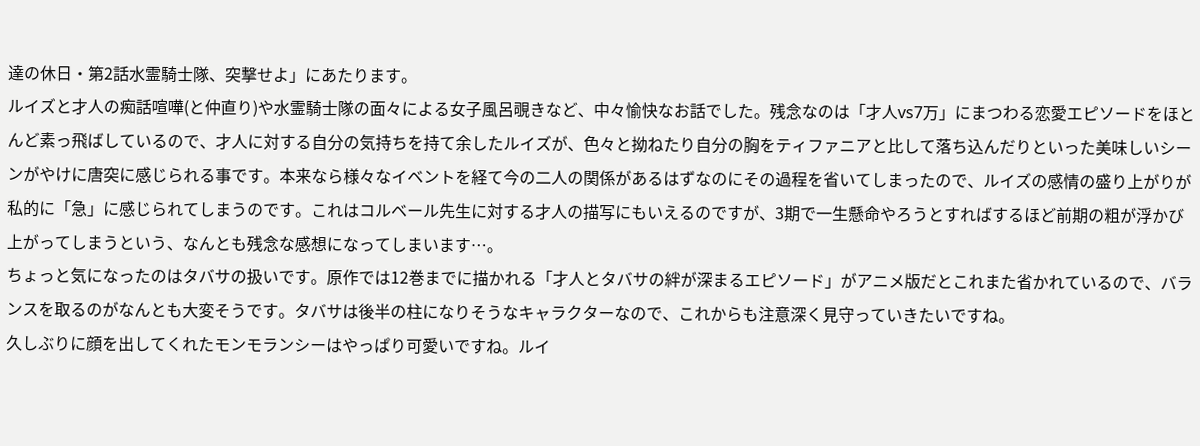達の休日・第2話水霊騎士隊、突撃せよ」にあたります。
ルイズと才人の痴話喧嘩(と仲直り)や水霊騎士隊の面々による女子風呂覗きなど、中々愉快なお話でした。残念なのは「才人vs7万」にまつわる恋愛エピソードをほとんど素っ飛ばしているので、才人に対する自分の気持ちを持て余したルイズが、色々と拗ねたり自分の胸をティファニアと比して落ち込んだりといった美味しいシーンがやけに唐突に感じられる事です。本来なら様々なイベントを経て今の二人の関係があるはずなのにその過程を省いてしまったので、ルイズの感情の盛り上がりが私的に「急」に感じられてしまうのです。これはコルベール先生に対する才人の描写にもいえるのですが、3期で一生懸命やろうとすればするほど前期の粗が浮かび上がってしまうという、なんとも残念な感想になってしまいます…。
ちょっと気になったのはタバサの扱いです。原作では12巻までに描かれる「才人とタバサの絆が深まるエピソード」がアニメ版だとこれまた省かれているので、バランスを取るのがなんとも大変そうです。タバサは後半の柱になりそうなキャラクターなので、これからも注意深く見守っていきたいですね。
久しぶりに顔を出してくれたモンモランシーはやっぱり可愛いですね。ルイ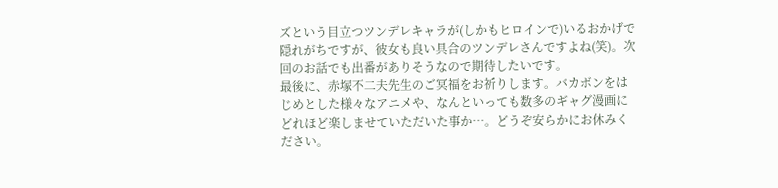ズという目立つツンデレキャラが(しかもヒロインで)いるおかげで隠れがちですが、彼女も良い具合のツンデレさんですよね(笑)。次回のお話でも出番がありそうなので期待したいです。
最後に、赤塚不二夫先生のご冥福をお祈りします。バカボンをはじめとした様々なアニメや、なんといっても数多のギャグ漫画にどれほど楽しませていただいた事か…。どうぞ安らかにお休みください。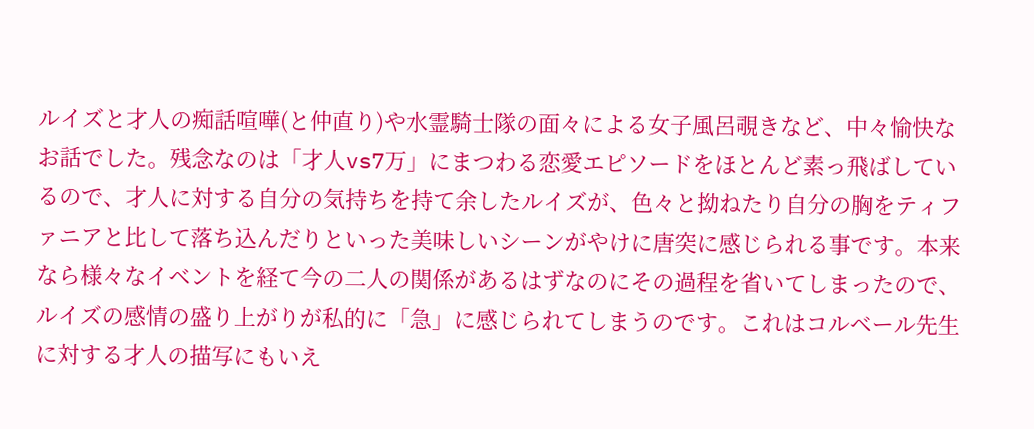ルイズと才人の痴話喧嘩(と仲直り)や水霊騎士隊の面々による女子風呂覗きなど、中々愉快なお話でした。残念なのは「才人vs7万」にまつわる恋愛エピソードをほとんど素っ飛ばしているので、才人に対する自分の気持ちを持て余したルイズが、色々と拗ねたり自分の胸をティファニアと比して落ち込んだりといった美味しいシーンがやけに唐突に感じられる事です。本来なら様々なイベントを経て今の二人の関係があるはずなのにその過程を省いてしまったので、ルイズの感情の盛り上がりが私的に「急」に感じられてしまうのです。これはコルベール先生に対する才人の描写にもいえ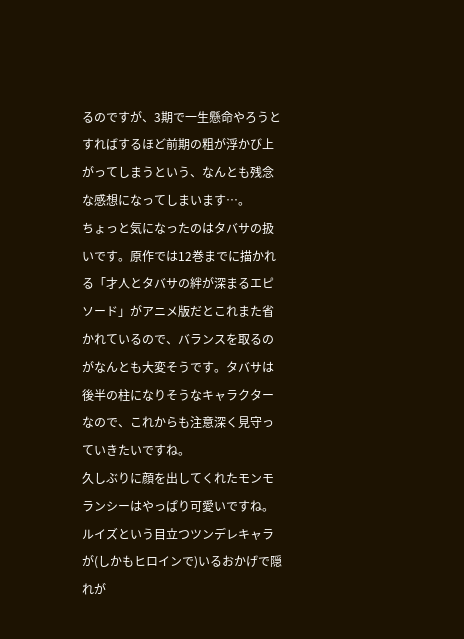るのですが、3期で一生懸命やろうとすればするほど前期の粗が浮かび上がってしまうという、なんとも残念な感想になってしまいます…。
ちょっと気になったのはタバサの扱いです。原作では12巻までに描かれる「才人とタバサの絆が深まるエピソード」がアニメ版だとこれまた省かれているので、バランスを取るのがなんとも大変そうです。タバサは後半の柱になりそうなキャラクターなので、これからも注意深く見守っていきたいですね。
久しぶりに顔を出してくれたモンモランシーはやっぱり可愛いですね。ルイズという目立つツンデレキャラが(しかもヒロインで)いるおかげで隠れが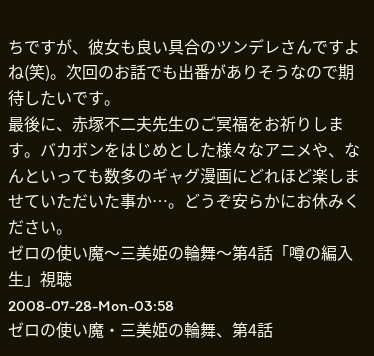ちですが、彼女も良い具合のツンデレさんですよね(笑)。次回のお話でも出番がありそうなので期待したいです。
最後に、赤塚不二夫先生のご冥福をお祈りします。バカボンをはじめとした様々なアニメや、なんといっても数多のギャグ漫画にどれほど楽しませていただいた事か…。どうぞ安らかにお休みください。
ゼロの使い魔〜三美姫の輪舞〜第4話「噂の編入生」視聴
2008-07-28-Mon-03:58
ゼロの使い魔・三美姫の輪舞、第4話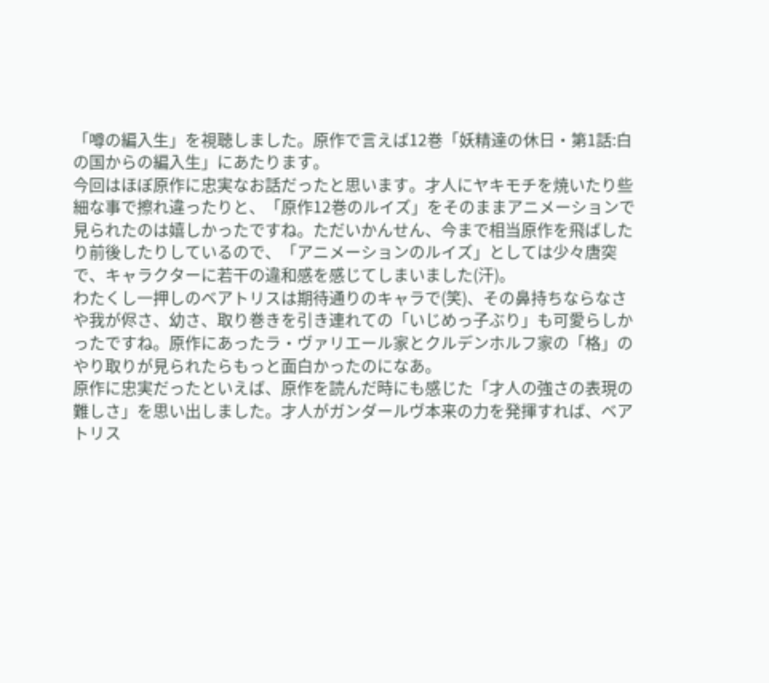「噂の編入生」を視聴しました。原作で言えば12巻「妖精達の休日・第1話:白の国からの編入生」にあたります。
今回はほぼ原作に忠実なお話だったと思います。才人にヤキモチを焼いたり些細な事で擦れ違ったりと、「原作12巻のルイズ」をそのままアニメーションで見られたのは嬉しかったですね。ただいかんせん、今まで相当原作を飛ばしたり前後したりしているので、「アニメーションのルイズ」としては少々唐突で、キャラクターに若干の違和感を感じてしまいました(汗)。
わたくし一押しのベアトリスは期待通りのキャラで(笑)、その鼻持ちならなさや我が侭さ、幼さ、取り巻きを引き連れての「いじめっ子ぶり」も可愛らしかったですね。原作にあったラ・ヴァリエール家とクルデンホルフ家の「格」のやり取りが見られたらもっと面白かったのになあ。
原作に忠実だったといえば、原作を読んだ時にも感じた「才人の強さの表現の難しさ」を思い出しました。才人がガンダールヴ本来の力を発揮すれば、ベアトリス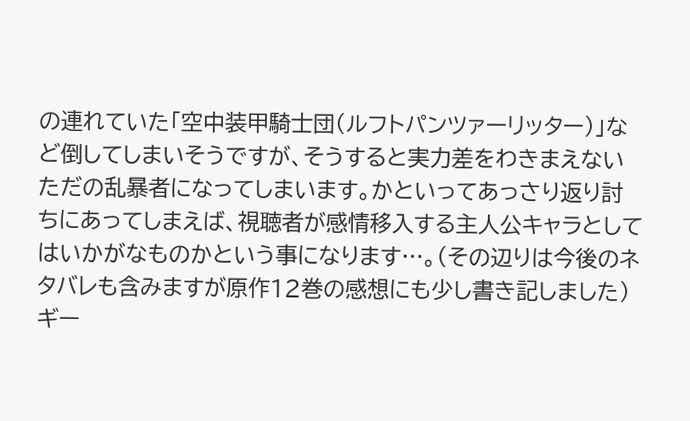の連れていた「空中装甲騎士団(ルフトパンツァーリッター)」など倒してしまいそうですが、そうすると実力差をわきまえないただの乱暴者になってしまいます。かといってあっさり返り討ちにあってしまえば、視聴者が感情移入する主人公キャラとしてはいかがなものかという事になります…。(その辺りは今後のネタバレも含みますが原作12巻の感想にも少し書き記しました)
ギー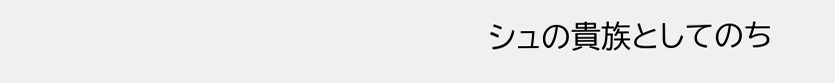シュの貴族としてのち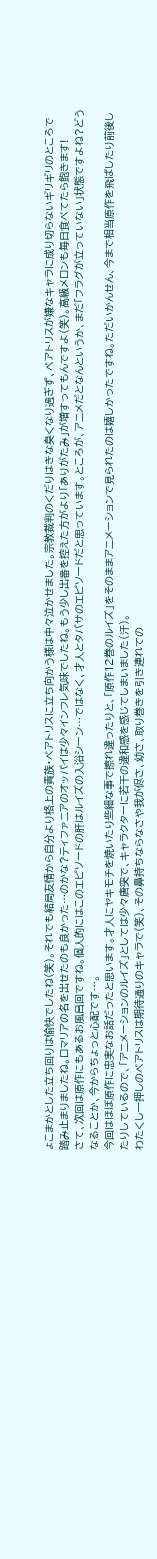ょこまかとした立ち回りは愉快でしたね(笑)。それでも結局友情から自分より格上の貴族・ベアトリスに立ち向かう様は中々泣かせました。宗教裁判のくだりはきな臭くなり過ぎず、ベアトリスが嫌なキャラに成り切らないギリギリのところで踏み止まりましたね。ロマリアの名を出せたのも良かった…のかな?ティファニアのオッパイは少々インフレ気味でしたね。もう少し出番を控えた方がより「ありがたみ」が増すってもんですよ(笑)。高級メロンも毎日食べてたら飽きます!
さて、次回は原作にもあるお風呂回ですね。個人的にはこのエピソードの肝はルイズの入浴シーン…ではなく、才人とタバサのエピソードだと思っています。ところが、アニメだとなんというか、まだ「フラグが立っていない」状態ですよね?どうなることか、今からちょっと心配です…。
今回はほぼ原作に忠実なお話だったと思います。才人にヤキモチを焼いたり些細な事で擦れ違ったりと、「原作12巻のルイズ」をそのままアニメーションで見られたのは嬉しかったですね。ただいかんせん、今まで相当原作を飛ばしたり前後したりしているので、「アニメーションのルイズ」としては少々唐突で、キャラクターに若干の違和感を感じてしまいました(汗)。
わたくし一押しのベアトリスは期待通りのキャラで(笑)、その鼻持ちならなさや我が侭さ、幼さ、取り巻きを引き連れての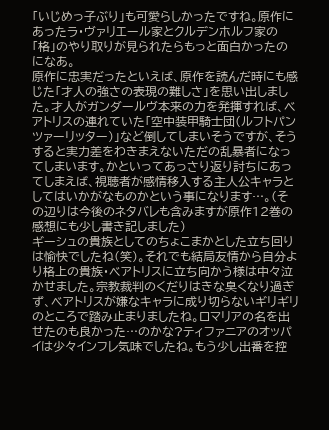「いじめっ子ぶり」も可愛らしかったですね。原作にあったラ・ヴァリエール家とクルデンホルフ家の「格」のやり取りが見られたらもっと面白かったのになあ。
原作に忠実だったといえば、原作を読んだ時にも感じた「才人の強さの表現の難しさ」を思い出しました。才人がガンダールヴ本来の力を発揮すれば、ベアトリスの連れていた「空中装甲騎士団(ルフトパンツァーリッター)」など倒してしまいそうですが、そうすると実力差をわきまえないただの乱暴者になってしまいます。かといってあっさり返り討ちにあってしまえば、視聴者が感情移入する主人公キャラとしてはいかがなものかという事になります…。(その辺りは今後のネタバレも含みますが原作12巻の感想にも少し書き記しました)
ギーシュの貴族としてのちょこまかとした立ち回りは愉快でしたね(笑)。それでも結局友情から自分より格上の貴族・ベアトリスに立ち向かう様は中々泣かせました。宗教裁判のくだりはきな臭くなり過ぎず、ベアトリスが嫌なキャラに成り切らないギリギリのところで踏み止まりましたね。ロマリアの名を出せたのも良かった…のかな?ティファニアのオッパイは少々インフレ気味でしたね。もう少し出番を控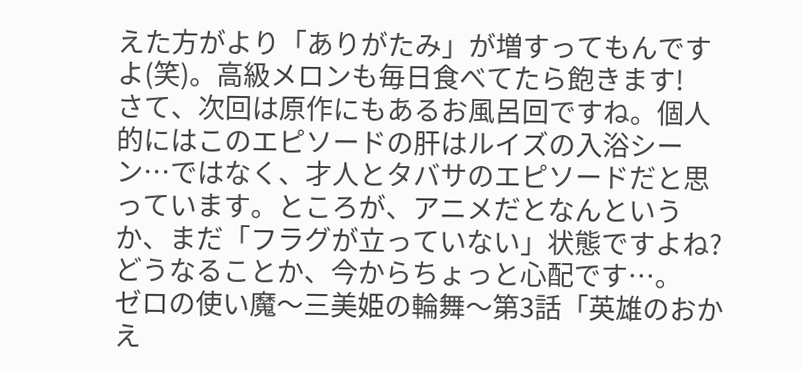えた方がより「ありがたみ」が増すってもんですよ(笑)。高級メロンも毎日食べてたら飽きます!
さて、次回は原作にもあるお風呂回ですね。個人的にはこのエピソードの肝はルイズの入浴シーン…ではなく、才人とタバサのエピソードだと思っています。ところが、アニメだとなんというか、まだ「フラグが立っていない」状態ですよね?どうなることか、今からちょっと心配です…。
ゼロの使い魔〜三美姫の輪舞〜第3話「英雄のおかえ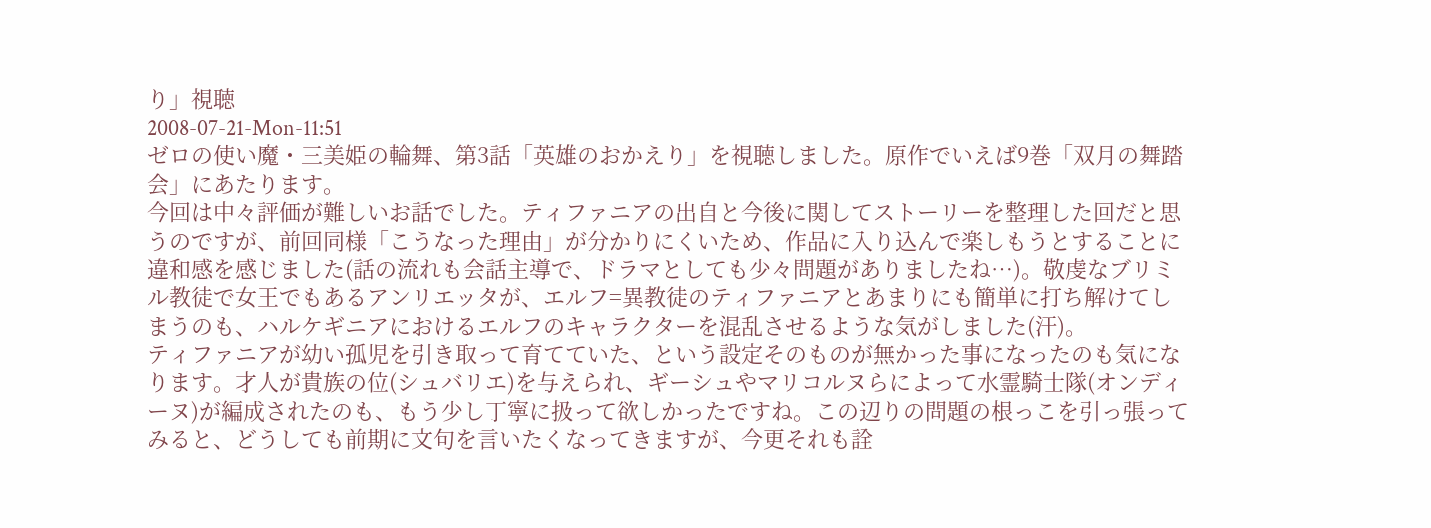り」視聴
2008-07-21-Mon-11:51
ゼロの使い魔・三美姫の輪舞、第3話「英雄のおかえり」を視聴しました。原作でいえば9巻「双月の舞踏会」にあたります。
今回は中々評価が難しいお話でした。ティファニアの出自と今後に関してストーリーを整理した回だと思うのですが、前回同様「こうなった理由」が分かりにくいため、作品に入り込んで楽しもうとすることに違和感を感じました(話の流れも会話主導で、ドラマとしても少々問題がありましたね…)。敬虔なブリミル教徒で女王でもあるアンリエッタが、エルフ=異教徒のティファニアとあまりにも簡単に打ち解けてしまうのも、ハルケギニアにおけるエルフのキャラクターを混乱させるような気がしました(汗)。
ティファニアが幼い孤児を引き取って育てていた、という設定そのものが無かった事になったのも気になります。才人が貴族の位(シュバリエ)を与えられ、ギーシュやマリコルヌらによって水霊騎士隊(オンディーヌ)が編成されたのも、もう少し丁寧に扱って欲しかったですね。この辺りの問題の根っこを引っ張ってみると、どうしても前期に文句を言いたくなってきますが、今更それも詮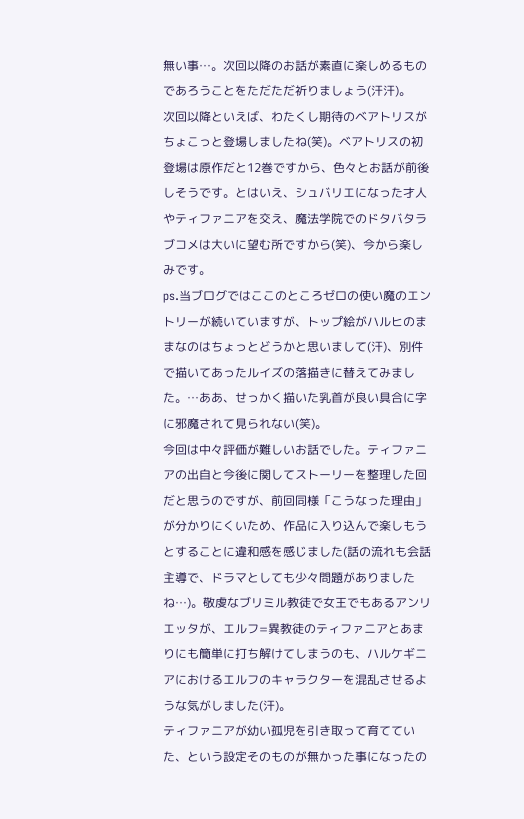無い事…。次回以降のお話が素直に楽しめるものであろうことをただただ祈りましょう(汗汗)。
次回以降といえば、わたくし期待のベアトリスがちょこっと登場しましたね(笑)。ベアトリスの初登場は原作だと12巻ですから、色々とお話が前後しそうです。とはいえ、シュバリエになった才人やティファニアを交え、魔法学院でのドタバタラブコメは大いに望む所ですから(笑)、今から楽しみです。
ps.当ブログではここのところゼロの使い魔のエントリーが続いていますが、トップ絵がハルヒのままなのはちょっとどうかと思いまして(汗)、別件で描いてあったルイズの落描きに替えてみました。…ああ、せっかく描いた乳首が良い具合に字に邪魔されて見られない(笑)。
今回は中々評価が難しいお話でした。ティファニアの出自と今後に関してストーリーを整理した回だと思うのですが、前回同様「こうなった理由」が分かりにくいため、作品に入り込んで楽しもうとすることに違和感を感じました(話の流れも会話主導で、ドラマとしても少々問題がありましたね…)。敬虔なブリミル教徒で女王でもあるアンリエッタが、エルフ=異教徒のティファニアとあまりにも簡単に打ち解けてしまうのも、ハルケギニアにおけるエルフのキャラクターを混乱させるような気がしました(汗)。
ティファニアが幼い孤児を引き取って育てていた、という設定そのものが無かった事になったの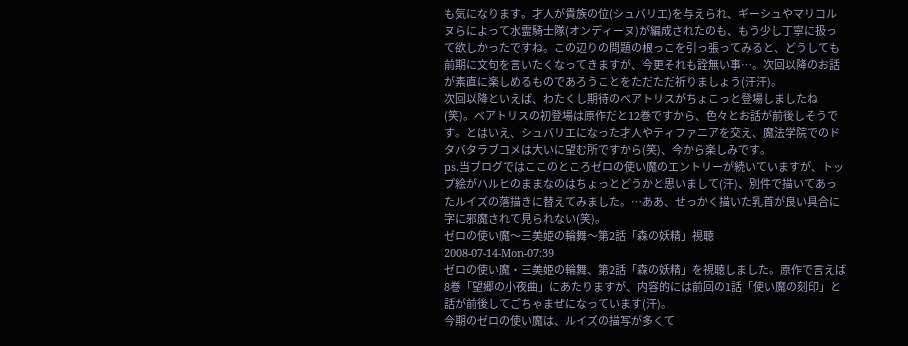も気になります。才人が貴族の位(シュバリエ)を与えられ、ギーシュやマリコルヌらによって水霊騎士隊(オンディーヌ)が編成されたのも、もう少し丁寧に扱って欲しかったですね。この辺りの問題の根っこを引っ張ってみると、どうしても前期に文句を言いたくなってきますが、今更それも詮無い事…。次回以降のお話が素直に楽しめるものであろうことをただただ祈りましょう(汗汗)。
次回以降といえば、わたくし期待のベアトリスがちょこっと登場しましたね(笑)。ベアトリスの初登場は原作だと12巻ですから、色々とお話が前後しそうです。とはいえ、シュバリエになった才人やティファニアを交え、魔法学院でのドタバタラブコメは大いに望む所ですから(笑)、今から楽しみです。
ps.当ブログではここのところゼロの使い魔のエントリーが続いていますが、トップ絵がハルヒのままなのはちょっとどうかと思いまして(汗)、別件で描いてあったルイズの落描きに替えてみました。…ああ、せっかく描いた乳首が良い具合に字に邪魔されて見られない(笑)。
ゼロの使い魔〜三美姫の輪舞〜第2話「森の妖精」視聴
2008-07-14-Mon-07:39
ゼロの使い魔・三美姫の輪舞、第2話「森の妖精」を視聴しました。原作で言えば8巻「望郷の小夜曲」にあたりますが、内容的には前回の1話「使い魔の刻印」と話が前後してごちゃまぜになっています(汗)。
今期のゼロの使い魔は、ルイズの描写が多くて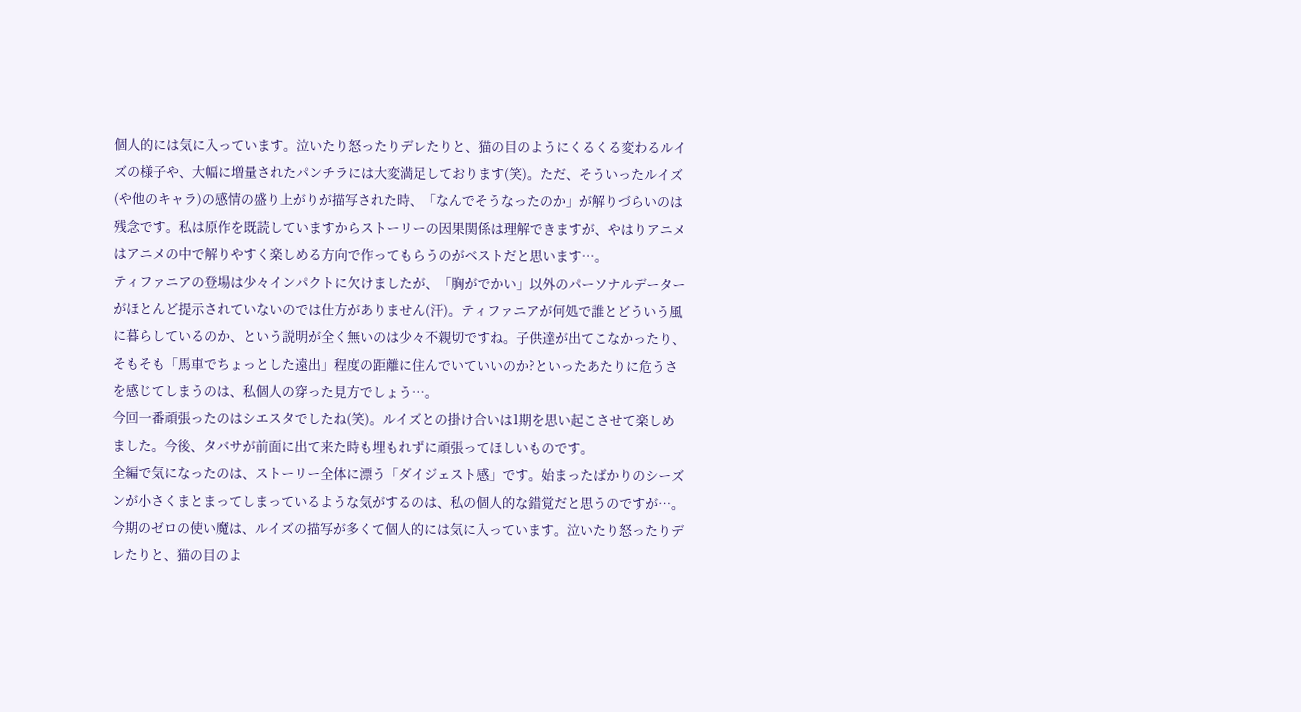個人的には気に入っています。泣いたり怒ったりデレたりと、猫の目のようにくるくる変わるルイズの様子や、大幅に増量されたパンチラには大変満足しております(笑)。ただ、そういったルイズ(や他のキャラ)の感情の盛り上がりが描写された時、「なんでそうなったのか」が解りづらいのは残念です。私は原作を既読していますからストーリーの因果関係は理解できますが、やはりアニメはアニメの中で解りやすく楽しめる方向で作ってもらうのがベストだと思います…。
ティファニアの登場は少々インパクトに欠けましたが、「胸がでかい」以外のパーソナルデーターがほとんど提示されていないのでは仕方がありません(汗)。ティファニアが何処で誰とどういう風に暮らしているのか、という説明が全く無いのは少々不親切ですね。子供達が出てこなかったり、そもそも「馬車でちょっとした遠出」程度の距離に住んでいていいのか?といったあたりに危うさを感じてしまうのは、私個人の穿った見方でしょう…。
今回一番頑張ったのはシエスタでしたね(笑)。ルイズとの掛け合いは1期を思い起こさせて楽しめました。今後、タバサが前面に出て来た時も埋もれずに頑張ってほしいものです。
全編で気になったのは、ストーリー全体に漂う「ダイジェスト感」です。始まったばかりのシーズンが小さくまとまってしまっているような気がするのは、私の個人的な錯覚だと思うのですが…。
今期のゼロの使い魔は、ルイズの描写が多くて個人的には気に入っています。泣いたり怒ったりデレたりと、猫の目のよ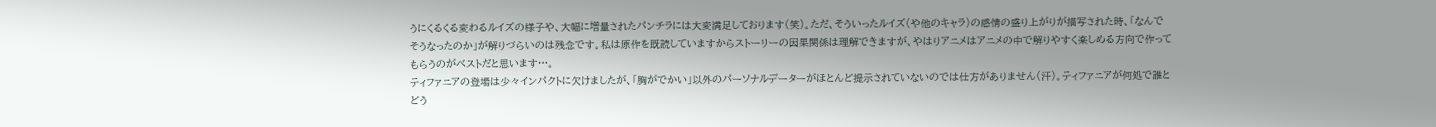うにくるくる変わるルイズの様子や、大幅に増量されたパンチラには大変満足しております(笑)。ただ、そういったルイズ(や他のキャラ)の感情の盛り上がりが描写された時、「なんでそうなったのか」が解りづらいのは残念です。私は原作を既読していますからストーリーの因果関係は理解できますが、やはりアニメはアニメの中で解りやすく楽しめる方向で作ってもらうのがベストだと思います…。
ティファニアの登場は少々インパクトに欠けましたが、「胸がでかい」以外のパーソナルデーターがほとんど提示されていないのでは仕方がありません(汗)。ティファニアが何処で誰とどう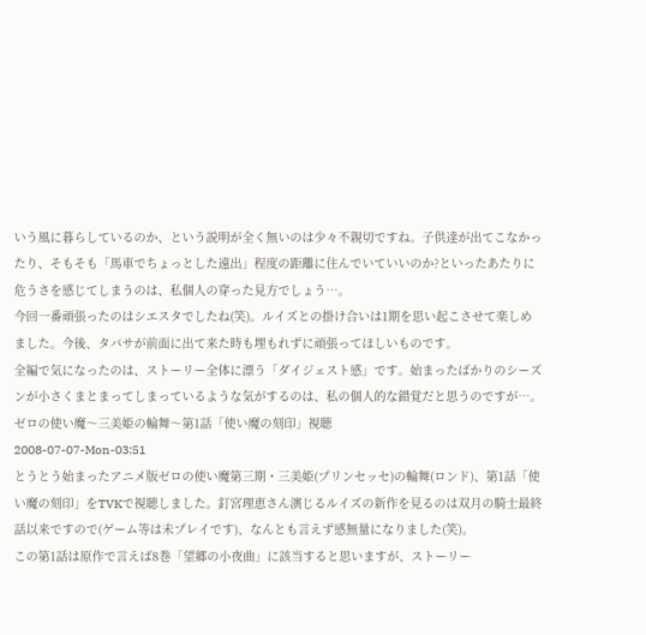いう風に暮らしているのか、という説明が全く無いのは少々不親切ですね。子供達が出てこなかったり、そもそも「馬車でちょっとした遠出」程度の距離に住んでいていいのか?といったあたりに危うさを感じてしまうのは、私個人の穿った見方でしょう…。
今回一番頑張ったのはシエスタでしたね(笑)。ルイズとの掛け合いは1期を思い起こさせて楽しめました。今後、タバサが前面に出て来た時も埋もれずに頑張ってほしいものです。
全編で気になったのは、ストーリー全体に漂う「ダイジェスト感」です。始まったばかりのシーズンが小さくまとまってしまっているような気がするのは、私の個人的な錯覚だと思うのですが…。
ゼロの使い魔〜三美姫の輪舞〜第1話「使い魔の刻印」視聴
2008-07-07-Mon-03:51
とうとう始まったアニメ版ゼロの使い魔第三期・三美姫(プリンセッセ)の輪舞(ロンド)、第1話「使い魔の刻印」をTVKで視聴しました。釘宮理恵さん演じるルイズの新作を見るのは双月の騎士最終話以来ですので(ゲーム等は未プレイです)、なんとも言えず感無量になりました(笑)。
この第1話は原作で言えば8巻「望郷の小夜曲」に該当すると思いますが、ストーリー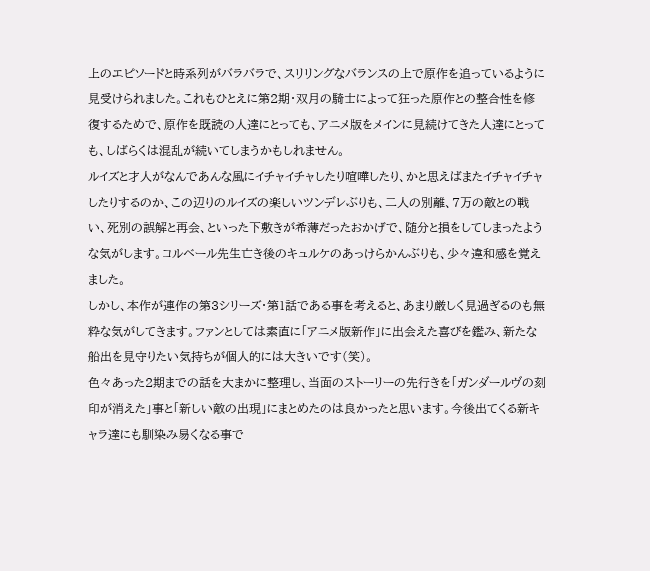上のエピソードと時系列がバラバラで、スリリングなバランスの上で原作を追っているように見受けられました。これもひとえに第2期・双月の騎士によって狂った原作との整合性を修復するためで、原作を既読の人達にとっても、アニメ版をメインに見続けてきた人達にとっても、しばらくは混乱が続いてしまうかもしれません。
ルイズと才人がなんであんな風にイチャイチャしたり喧嘩したり、かと思えばまたイチャイチャしたりするのか、この辺りのルイズの楽しいツンデレぶりも、二人の別離、7万の敵との戦い、死別の誤解と再会、といった下敷きが希薄だったおかげで、随分と損をしてしまったような気がします。コルベール先生亡き後のキュルケのあっけらかんぶりも、少々違和感を覚えました。
しかし、本作が連作の第3シリーズ・第1話である事を考えると、あまり厳しく見過ぎるのも無粋な気がしてきます。ファンとしては素直に「アニメ版新作」に出会えた喜びを鑑み、新たな船出を見守りたい気持ちが個人的には大きいです(笑)。
色々あった2期までの話を大まかに整理し、当面のストーリーの先行きを「ガンダールヴの刻印が消えた」事と「新しい敵の出現」にまとめたのは良かったと思います。今後出てくる新キャラ達にも馴染み易くなる事で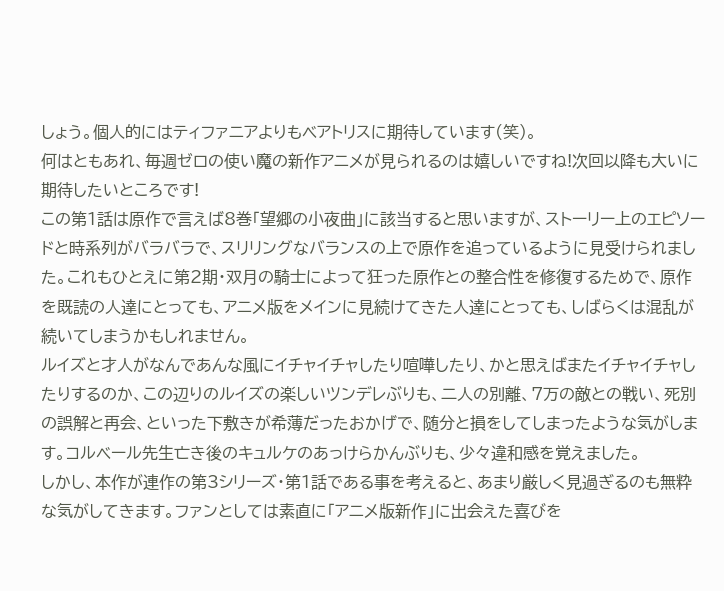しょう。個人的にはティファニアよりもベアトリスに期待しています(笑)。
何はともあれ、毎週ゼロの使い魔の新作アニメが見られるのは嬉しいですね!次回以降も大いに期待したいところです!
この第1話は原作で言えば8巻「望郷の小夜曲」に該当すると思いますが、ストーリー上のエピソードと時系列がバラバラで、スリリングなバランスの上で原作を追っているように見受けられました。これもひとえに第2期・双月の騎士によって狂った原作との整合性を修復するためで、原作を既読の人達にとっても、アニメ版をメインに見続けてきた人達にとっても、しばらくは混乱が続いてしまうかもしれません。
ルイズと才人がなんであんな風にイチャイチャしたり喧嘩したり、かと思えばまたイチャイチャしたりするのか、この辺りのルイズの楽しいツンデレぶりも、二人の別離、7万の敵との戦い、死別の誤解と再会、といった下敷きが希薄だったおかげで、随分と損をしてしまったような気がします。コルベール先生亡き後のキュルケのあっけらかんぶりも、少々違和感を覚えました。
しかし、本作が連作の第3シリーズ・第1話である事を考えると、あまり厳しく見過ぎるのも無粋な気がしてきます。ファンとしては素直に「アニメ版新作」に出会えた喜びを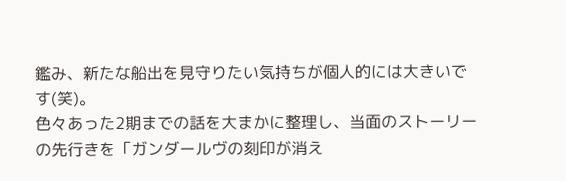鑑み、新たな船出を見守りたい気持ちが個人的には大きいです(笑)。
色々あった2期までの話を大まかに整理し、当面のストーリーの先行きを「ガンダールヴの刻印が消え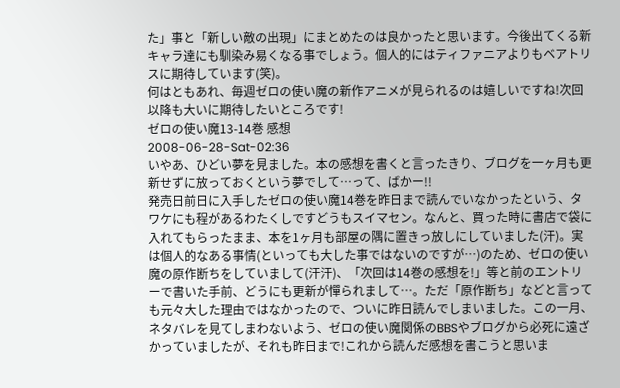た」事と「新しい敵の出現」にまとめたのは良かったと思います。今後出てくる新キャラ達にも馴染み易くなる事でしょう。個人的にはティファニアよりもベアトリスに期待しています(笑)。
何はともあれ、毎週ゼロの使い魔の新作アニメが見られるのは嬉しいですね!次回以降も大いに期待したいところです!
ゼロの使い魔13-14巻 感想
2008-06-28-Sat-02:36
いやあ、ひどい夢を見ました。本の感想を書くと言ったきり、ブログを一ヶ月も更新せずに放っておくという夢でして…って、ばかー!!
発売日前日に入手したゼロの使い魔14巻を昨日まで読んでいなかったという、タワケにも程があるわたくしですどうもスイマセン。なんと、買った時に書店で袋に入れてもらったまま、本を1ヶ月も部屋の隅に置きっ放しにしていました(汗)。実は個人的なある事情(といっても大した事ではないのですが…)のため、ゼロの使い魔の原作断ちをしていまして(汗汗)、「次回は14巻の感想を!」等と前のエントリーで書いた手前、どうにも更新が憚られまして…。ただ「原作断ち」などと言っても元々大した理由ではなかったので、ついに昨日読んでしまいました。この一月、ネタバレを見てしまわないよう、ゼロの使い魔関係のBBSやブログから必死に遠ざかっていましたが、それも昨日まで!これから読んだ感想を書こうと思いま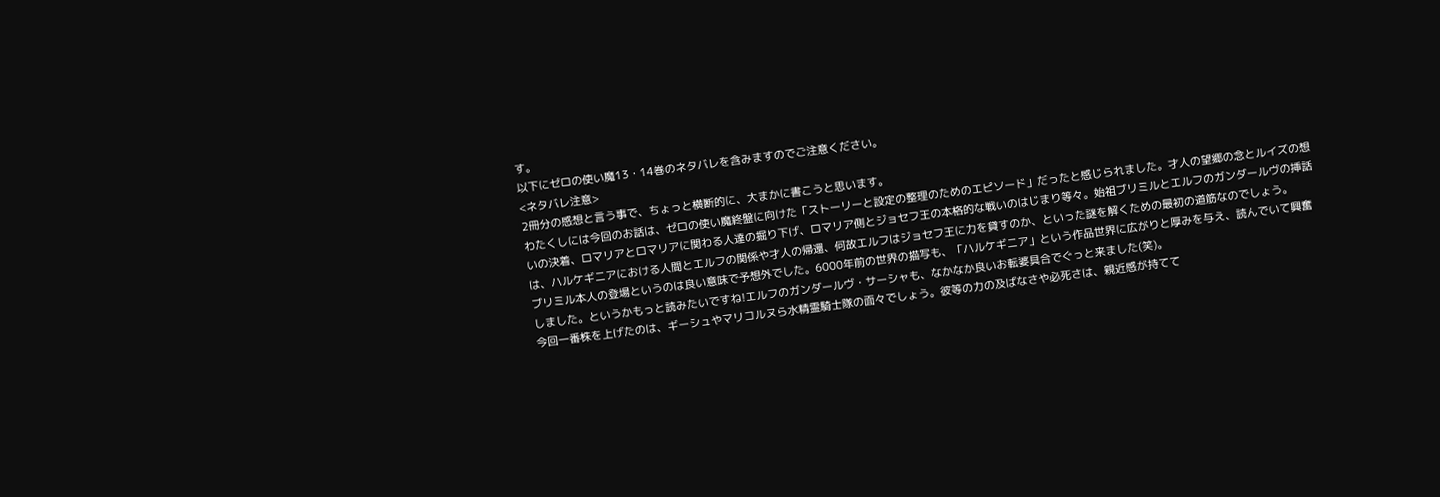す。
以下にゼロの使い魔13・14巻のネタバレを含みますのでご注意ください。
<ネタバレ注意>
2冊分の感想と言う事で、ちょっと横断的に、大まかに書こうと思います。
わたくしには今回のお話は、ゼロの使い魔終盤に向けた「ストーリーと設定の整理のためのエピソード」だったと感じられました。才人の望郷の念とルイズの想いの決着、ロマリアとロマリアに関わる人達の掘り下げ、ロマリア側とジョセフ王の本格的な戦いのはじまり等々。始祖ブリミルとエルフのガンダールヴの挿話は、ハルケギニアにおける人間とエルフの関係や才人の帰還、何故エルフはジョセフ王に力を貸すのか、といった謎を解くための最初の道筋なのでしょう。
ブリミル本人の登場というのは良い意味で予想外でした。6000年前の世界の描写も、「ハルケギニア」という作品世界に広がりと厚みを与え、読んでいて興奮しました。というかもっと読みたいですね!エルフのガンダールヴ・サーシャも、なかなか良いお転婆具合でぐっと来ました(笑)。
今回一番株を上げたのは、ギーシュやマリコルヌら水精霊騎士隊の面々でしょう。彼等の力の及ばなさや必死さは、親近感が持てて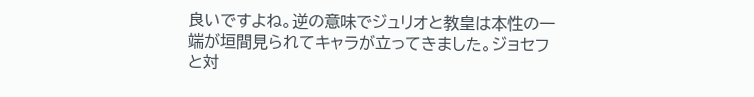良いですよね。逆の意味でジュリオと教皇は本性の一端が垣間見られてキャラが立ってきました。ジョセフと対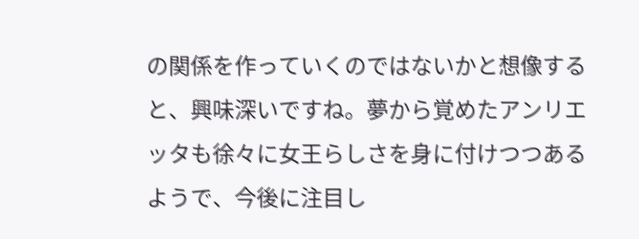の関係を作っていくのではないかと想像すると、興味深いですね。夢から覚めたアンリエッタも徐々に女王らしさを身に付けつつあるようで、今後に注目し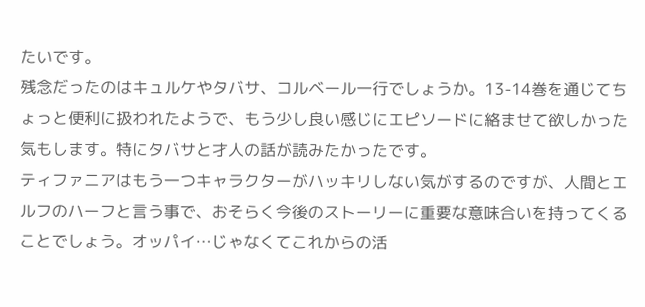たいです。
残念だったのはキュルケやタバサ、コルベール一行でしょうか。13-14巻を通じてちょっと便利に扱われたようで、もう少し良い感じにエピソードに絡ませて欲しかった気もします。特にタバサと才人の話が読みたかったです。
ティファニアはもう一つキャラクターがハッキリしない気がするのですが、人間とエルフのハーフと言う事で、おそらく今後のストーリーに重要な意味合いを持ってくることでしょう。オッパイ…じゃなくてこれからの活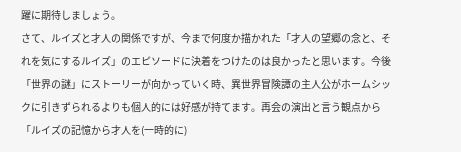躍に期待しましょう。
さて、ルイズと才人の関係ですが、今まで何度か描かれた「才人の望郷の念と、それを気にするルイズ」のエピソードに決着をつけたのは良かったと思います。今後「世界の謎」にストーリーが向かっていく時、異世界冒険譚の主人公がホームシックに引きずられるよりも個人的には好感が持てます。再会の演出と言う観点から「ルイズの記憶から才人を(一時的に)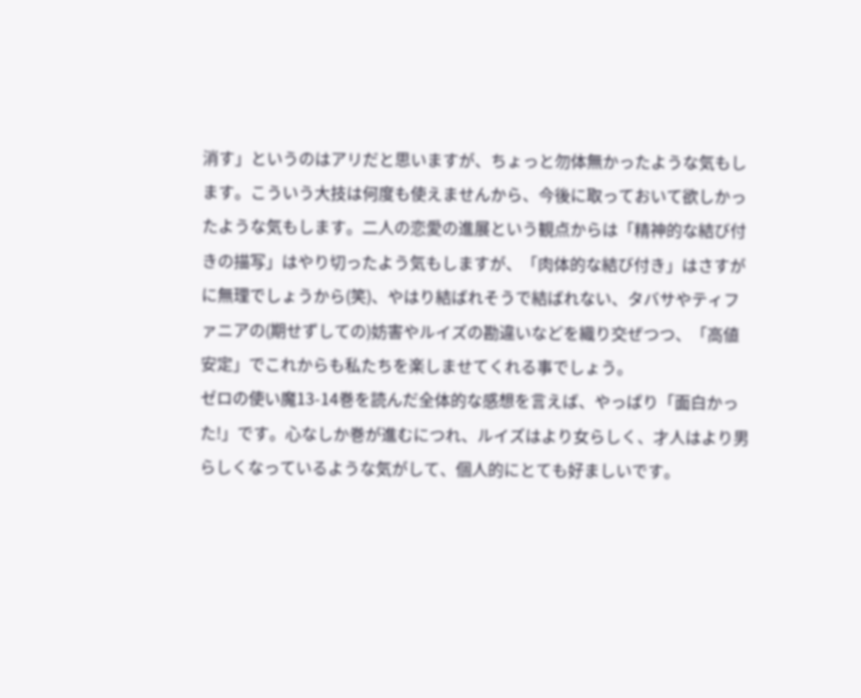消す」というのはアリだと思いますが、ちょっと勿体無かったような気もします。こういう大技は何度も使えませんから、今後に取っておいて欲しかったような気もします。二人の恋愛の進展という観点からは「精神的な結び付きの描写」はやり切ったよう気もしますが、「肉体的な結び付き」はさすがに無理でしょうから(笑)、やはり結ばれそうで結ばれない、タバサやティファニアの(期せずしての)妨害やルイズの勘違いなどを織り交ぜつつ、「高値安定」でこれからも私たちを楽しませてくれる事でしょう。
ゼロの使い魔13-14巻を読んだ全体的な感想を言えば、やっぱり「面白かった!」です。心なしか巻が進むにつれ、ルイズはより女らしく、才人はより男らしくなっているような気がして、個人的にとても好ましいです。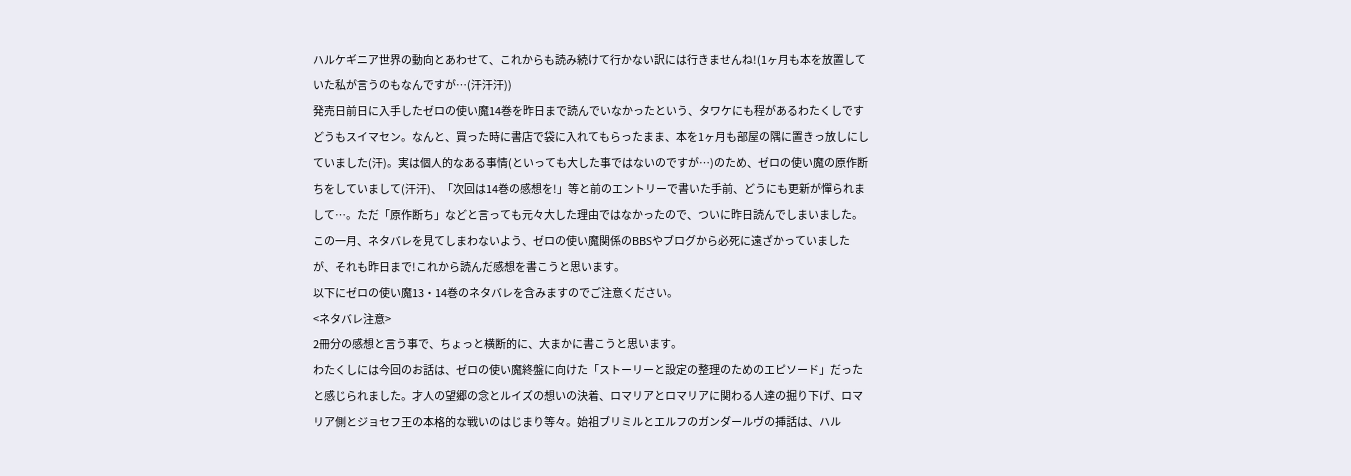ハルケギニア世界の動向とあわせて、これからも読み続けて行かない訳には行きませんね!(1ヶ月も本を放置していた私が言うのもなんですが…(汗汗汗))
発売日前日に入手したゼロの使い魔14巻を昨日まで読んでいなかったという、タワケにも程があるわたくしですどうもスイマセン。なんと、買った時に書店で袋に入れてもらったまま、本を1ヶ月も部屋の隅に置きっ放しにしていました(汗)。実は個人的なある事情(といっても大した事ではないのですが…)のため、ゼロの使い魔の原作断ちをしていまして(汗汗)、「次回は14巻の感想を!」等と前のエントリーで書いた手前、どうにも更新が憚られまして…。ただ「原作断ち」などと言っても元々大した理由ではなかったので、ついに昨日読んでしまいました。この一月、ネタバレを見てしまわないよう、ゼロの使い魔関係のBBSやブログから必死に遠ざかっていましたが、それも昨日まで!これから読んだ感想を書こうと思います。
以下にゼロの使い魔13・14巻のネタバレを含みますのでご注意ください。
<ネタバレ注意>
2冊分の感想と言う事で、ちょっと横断的に、大まかに書こうと思います。
わたくしには今回のお話は、ゼロの使い魔終盤に向けた「ストーリーと設定の整理のためのエピソード」だったと感じられました。才人の望郷の念とルイズの想いの決着、ロマリアとロマリアに関わる人達の掘り下げ、ロマリア側とジョセフ王の本格的な戦いのはじまり等々。始祖ブリミルとエルフのガンダールヴの挿話は、ハル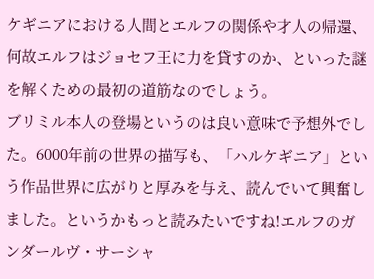ケギニアにおける人間とエルフの関係や才人の帰還、何故エルフはジョセフ王に力を貸すのか、といった謎を解くための最初の道筋なのでしょう。
ブリミル本人の登場というのは良い意味で予想外でした。6000年前の世界の描写も、「ハルケギニア」という作品世界に広がりと厚みを与え、読んでいて興奮しました。というかもっと読みたいですね!エルフのガンダールヴ・サーシャ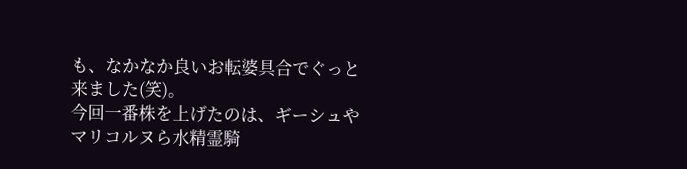も、なかなか良いお転婆具合でぐっと来ました(笑)。
今回一番株を上げたのは、ギーシュやマリコルヌら水精霊騎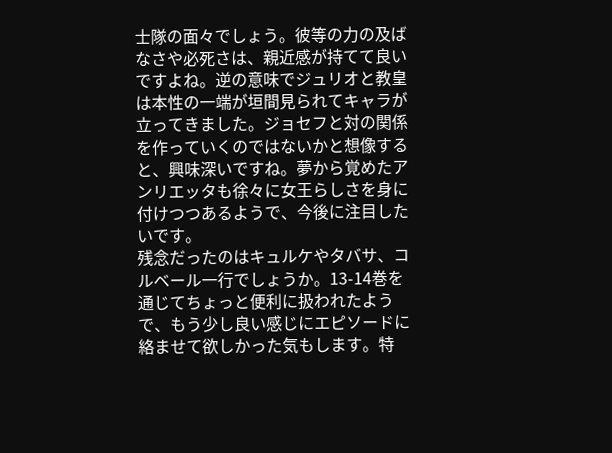士隊の面々でしょう。彼等の力の及ばなさや必死さは、親近感が持てて良いですよね。逆の意味でジュリオと教皇は本性の一端が垣間見られてキャラが立ってきました。ジョセフと対の関係を作っていくのではないかと想像すると、興味深いですね。夢から覚めたアンリエッタも徐々に女王らしさを身に付けつつあるようで、今後に注目したいです。
残念だったのはキュルケやタバサ、コルベール一行でしょうか。13-14巻を通じてちょっと便利に扱われたようで、もう少し良い感じにエピソードに絡ませて欲しかった気もします。特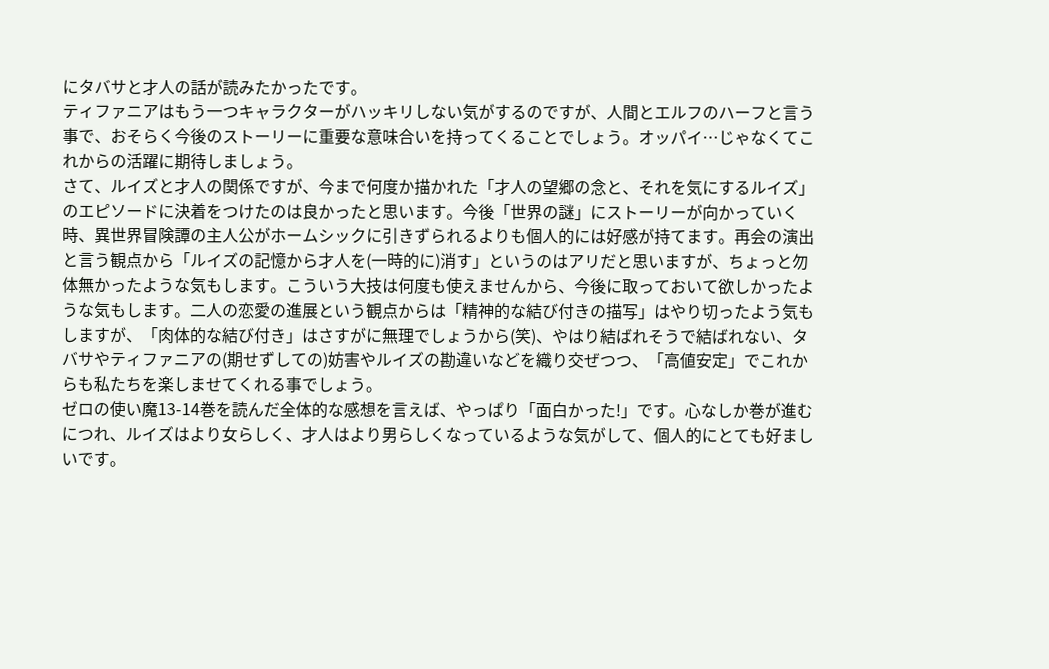にタバサと才人の話が読みたかったです。
ティファニアはもう一つキャラクターがハッキリしない気がするのですが、人間とエルフのハーフと言う事で、おそらく今後のストーリーに重要な意味合いを持ってくることでしょう。オッパイ…じゃなくてこれからの活躍に期待しましょう。
さて、ルイズと才人の関係ですが、今まで何度か描かれた「才人の望郷の念と、それを気にするルイズ」のエピソードに決着をつけたのは良かったと思います。今後「世界の謎」にストーリーが向かっていく時、異世界冒険譚の主人公がホームシックに引きずられるよりも個人的には好感が持てます。再会の演出と言う観点から「ルイズの記憶から才人を(一時的に)消す」というのはアリだと思いますが、ちょっと勿体無かったような気もします。こういう大技は何度も使えませんから、今後に取っておいて欲しかったような気もします。二人の恋愛の進展という観点からは「精神的な結び付きの描写」はやり切ったよう気もしますが、「肉体的な結び付き」はさすがに無理でしょうから(笑)、やはり結ばれそうで結ばれない、タバサやティファニアの(期せずしての)妨害やルイズの勘違いなどを織り交ぜつつ、「高値安定」でこれからも私たちを楽しませてくれる事でしょう。
ゼロの使い魔13-14巻を読んだ全体的な感想を言えば、やっぱり「面白かった!」です。心なしか巻が進むにつれ、ルイズはより女らしく、才人はより男らしくなっているような気がして、個人的にとても好ましいです。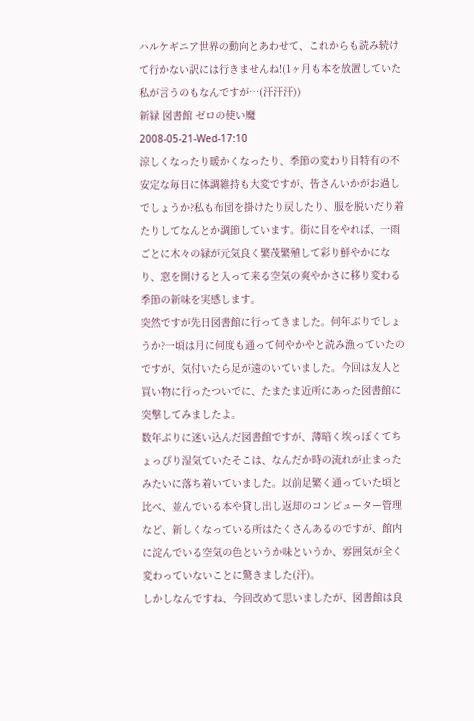ハルケギニア世界の動向とあわせて、これからも読み続けて行かない訳には行きませんね!(1ヶ月も本を放置していた私が言うのもなんですが…(汗汗汗))
新緑 図書館 ゼロの使い魔
2008-05-21-Wed-17:10
涼しくなったり暖かくなったり、季節の変わり目特有の不安定な毎日に体調維持も大変ですが、皆さんいかがお過しでしょうか?私も布団を掛けたり戻したり、服を脱いだり着たりしてなんとか調節しています。街に目をやれば、一雨ごとに木々の緑が元気良く繁茂繁殖して彩り鮮やかになり、窓を開けると入って来る空気の爽やかさに移り変わる季節の新味を実感します。
突然ですが先日図書館に行ってきました。何年ぶりでしょうか?一頃は月に何度も通って何やかやと読み漁っていたのですが、気付いたら足が遠のいていました。今回は友人と買い物に行ったついでに、たまたま近所にあった図書館に突撃してみましたよ。
数年ぶりに迷い込んだ図書館ですが、薄暗く埃っぽくてちょっぴり湿気ていたそこは、なんだか時の流れが止まったみたいに落ち着いていました。以前足繁く通っていた頃と比べ、並んでいる本や貸し出し返却のコンピューター管理など、新しくなっている所はたくさんあるのですが、館内に淀んでいる空気の色というか味というか、雰囲気が全く変わっていないことに驚きました(汗)。
しかしなんですね、今回改めて思いましたが、図書館は良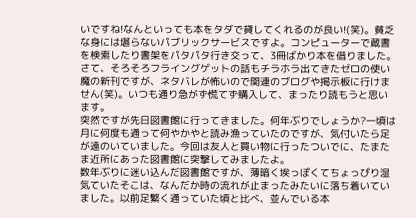いですね!なんといっても本をタダで貸してくれるのが良い!(笑)。貧乏な身には堪らないパブリックサービスですよ。コンピューターで蔵書を検索したり書架をパタパタ行き交って、3冊ばかり本を借りました。
さて、そろそろフライングゲットの話もチラホラ出てきたゼロの使い魔の新刊ですが、ネタバレが怖いので関連のブログや掲示板に行けません(笑)。いつも通り急がず慌てず購入して、まったり読もうと思います。
突然ですが先日図書館に行ってきました。何年ぶりでしょうか?一頃は月に何度も通って何やかやと読み漁っていたのですが、気付いたら足が遠のいていました。今回は友人と買い物に行ったついでに、たまたま近所にあった図書館に突撃してみましたよ。
数年ぶりに迷い込んだ図書館ですが、薄暗く埃っぽくてちょっぴり湿気ていたそこは、なんだか時の流れが止まったみたいに落ち着いていました。以前足繁く通っていた頃と比べ、並んでいる本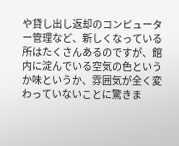や貸し出し返却のコンピューター管理など、新しくなっている所はたくさんあるのですが、館内に淀んでいる空気の色というか味というか、雰囲気が全く変わっていないことに驚きま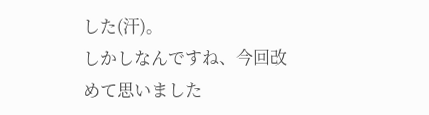した(汗)。
しかしなんですね、今回改めて思いました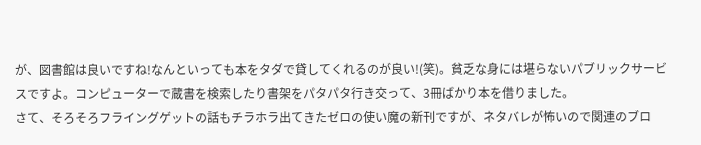が、図書館は良いですね!なんといっても本をタダで貸してくれるのが良い!(笑)。貧乏な身には堪らないパブリックサービスですよ。コンピューターで蔵書を検索したり書架をパタパタ行き交って、3冊ばかり本を借りました。
さて、そろそろフライングゲットの話もチラホラ出てきたゼロの使い魔の新刊ですが、ネタバレが怖いので関連のブロ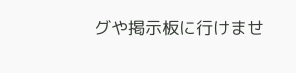グや掲示板に行けませ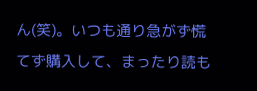ん(笑)。いつも通り急がず慌てず購入して、まったり読も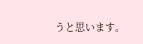うと思います。